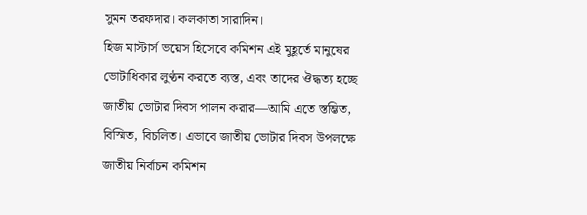সুমন তরফদার। কলকাতা সারাদিন।
হিজ মাস্টার্স ভয়েস হিসেবে কমিশন এই মুহূর্তে মানুষের ভোটাধিকার লুণ্ঠন করতে ব্যস্ত, এবং তাদের ঔদ্ধত্য হচ্ছে জাতীয় ভোটার দিবস পালন করার—আমি এতে স্তম্ভিত, বিস্মিত, বিচলিত। এভাবে জাতীয় ভোটার দিবস উপলক্ষে জাতীয় নির্বাচন কমিশন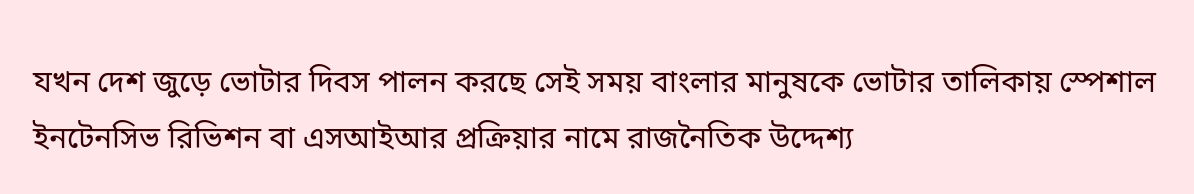যখন দেশ জুড়ে ভোটার দিবস পালন করছে সেই সময় বাংলার মানুষকে ভোটার তালিকায় স্পেশাল ইনটেনসিভ রিভিশন বা এসআইআর প্রক্রিয়ার নামে রাজনৈতিক উদ্দেশ্য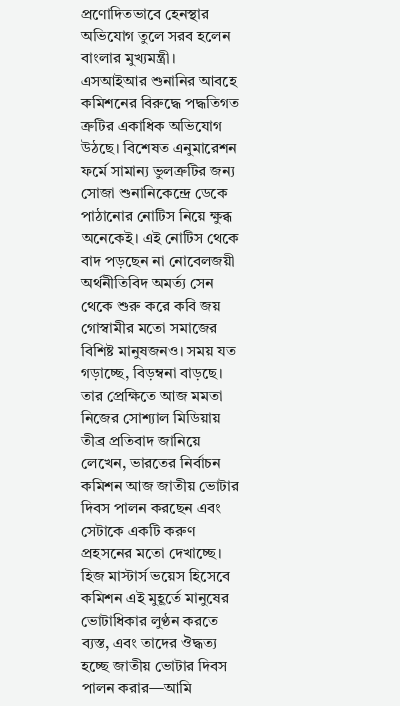প্রণোদিতভাবে হেনস্থার অভিযোগ তুলে সরব হলেন বাংলার মুখ্যমন্ত্রী।
এসআইআর শুনানির আবহে কমিশনের বিরুদ্ধে পদ্ধতিগত ত্রুটির একাধিক অভিযোগ উঠছে। বিশেষত এনুমারেশন ফর্মে সামান্য ভুলত্রুটির জন্য সোজা শুনানিকেন্দ্রে ডেকে পাঠানোর নোটিস নিয়ে ক্ষুব্ধ অনেকেই। এই নোটিস থেকে বাদ পড়ছেন না নোবেলজয়ী অর্থনীতিবিদ অমর্ত্য সেন থেকে শুরু করে কবি জয় গোস্বামীর মতো সমাজের বিশিষ্ট মানুষজনও। সময় যত গড়াচ্ছে, বিড়ম্বনা বাড়ছে। তার প্রেক্ষিতে আজ মমতা নিজের সোশ্যাল মিডিয়ায় তীব্র প্রতিবাদ জানিয়ে লেখেন, ভারতের নির্বাচন কমিশন আজ জাতীয় ভোটার দিবস পালন করছেন এবং সেটাকে একটি করুণ প্রহসনের মতো দেখাচ্ছে। হিজ মাস্টার্স ভয়েস হিসেবে কমিশন এই মুহূর্তে মানুষের ভোটাধিকার লুণ্ঠন করতে ব্যস্ত, এবং তাদের ঔদ্ধত্য হচ্ছে জাতীয় ভোটার দিবস পালন করার—আমি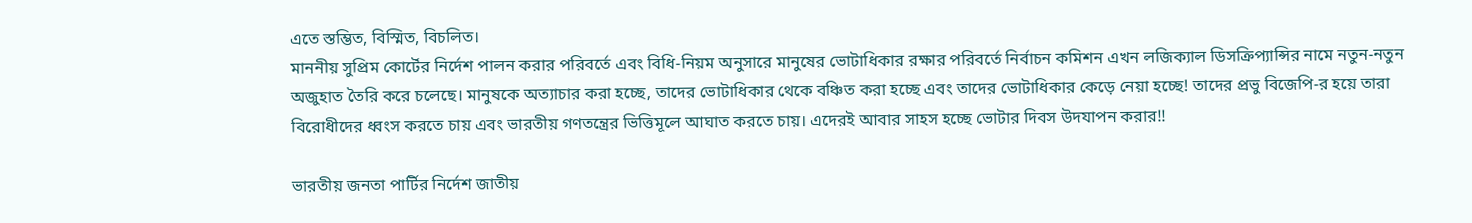এতে স্তম্ভিত, বিস্মিত, বিচলিত।
মাননীয় সুপ্রিম কোর্টের নির্দেশ পালন করার পরিবর্তে এবং বিধি-নিয়ম অনুসারে মানুষের ভোটাধিকার রক্ষার পরিবর্তে নির্বাচন কমিশন এখন লজিক্যাল ডিসক্রিপ্যান্সির নামে নতুন-নতুন অজুহাত তৈরি করে চলেছে। মানুষকে অত্যাচার করা হচ্ছে, তাদের ভোটাধিকার থেকে বঞ্চিত করা হচ্ছে এবং তাদের ভোটাধিকার কেড়ে নেয়া হচ্ছে! তাদের প্রভু বিজেপি-র হয়ে তারা বিরোধীদের ধ্বংস করতে চায় এবং ভারতীয় গণতন্ত্রের ভিত্তিমূলে আঘাত করতে চায়। এদেরই আবার সাহস হচ্ছে ভোটার দিবস উদযাপন করার!!

ভারতীয় জনতা পার্টির নির্দেশ জাতীয়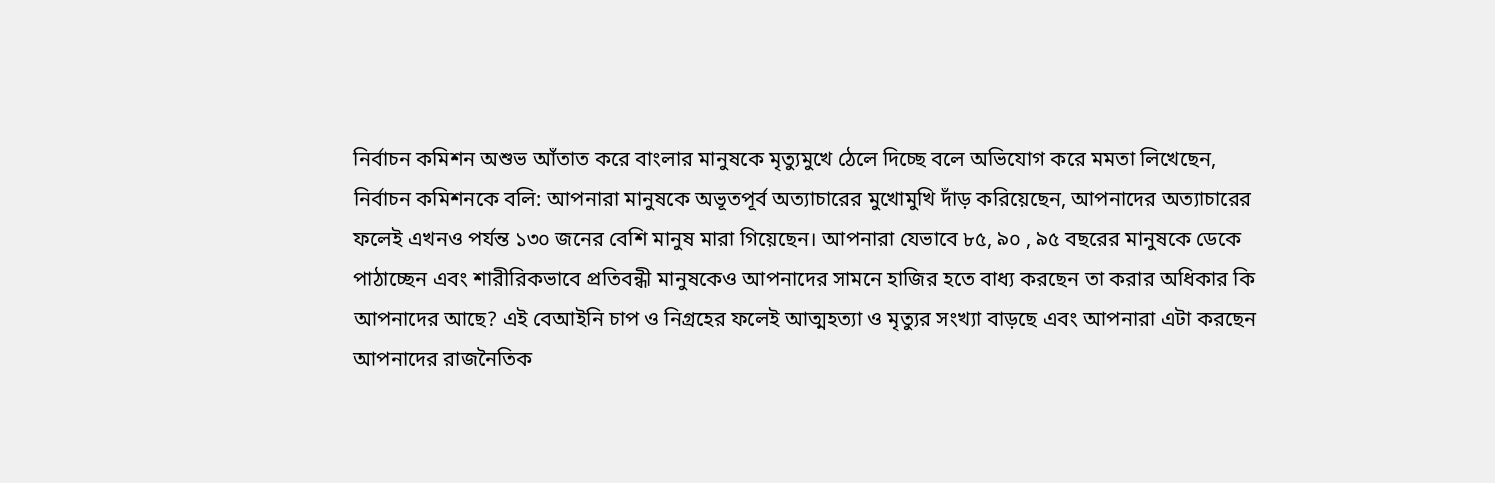নির্বাচন কমিশন অশুভ আঁতাত করে বাংলার মানুষকে মৃত্যুমুখে ঠেলে দিচ্ছে বলে অভিযোগ করে মমতা লিখেছেন, নির্বাচন কমিশনকে বলি: আপনারা মানুষকে অভূতপূর্ব অত্যাচারের মুখোমুখি দাঁড় করিয়েছেন, আপনাদের অত্যাচারের ফলেই এখনও পর্যন্ত ১৩০ জনের বেশি মানুষ মারা গিয়েছেন। আপনারা যেভাবে ৮৫, ৯০ , ৯৫ বছরের মানুষকে ডেকে পাঠাচ্ছেন এবং শারীরিকভাবে প্রতিবন্ধী মানুষকেও আপনাদের সামনে হাজির হতে বাধ্য করছেন তা করার অধিকার কি আপনাদের আছে? এই বেআইনি চাপ ও নিগ্রহের ফলেই আত্মহত্যা ও মৃত্যুর সংখ্যা বাড়ছে এবং আপনারা এটা করছেন আপনাদের রাজনৈতিক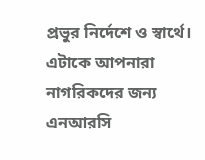প্রভুর নির্দেশে ও স্বার্থে।
এটাকে আপনারা নাগরিকদের জন্য এনআরসি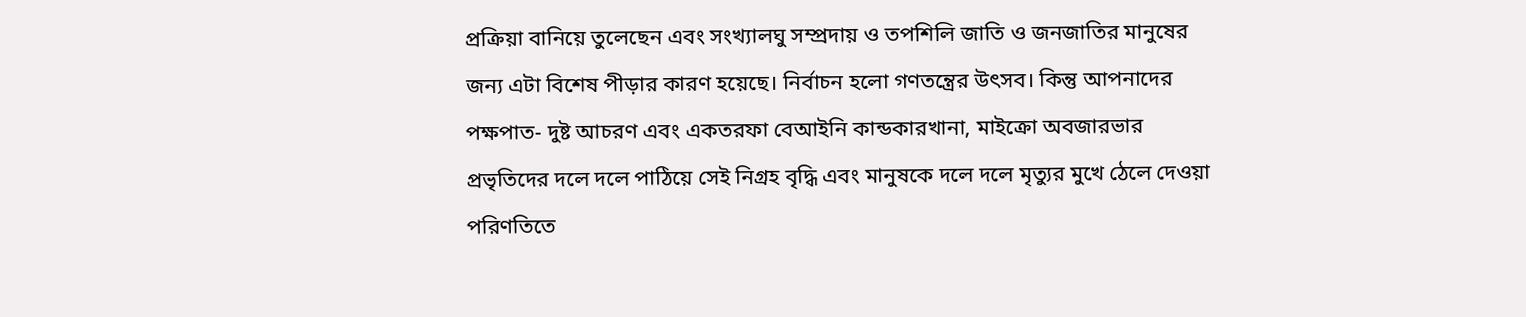প্রক্রিয়া বানিয়ে তুলেছেন এবং সংখ্যালঘু সম্প্রদায় ও তপশিলি জাতি ও জনজাতির মানুষের জন্য এটা বিশেষ পীড়ার কারণ হয়েছে। নির্বাচন হলো গণতন্ত্রের উৎসব। কিন্তু আপনাদের পক্ষপাত- দুষ্ট আচরণ এবং একতরফা বেআইনি কান্ডকারখানা, মাইক্রো অবজারভার প্রভৃতিদের দলে দলে পাঠিয়ে সেই নিগ্রহ বৃদ্ধি এবং মানুষকে দলে দলে মৃত্যুর মুখে ঠেলে দেওয়া পরিণতিতে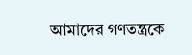আমাদের গণতন্ত্রকে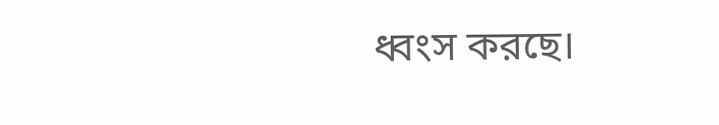ধ্বংস করছে।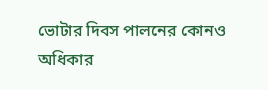ভোটার দিবস পালনের কোনও অধিকার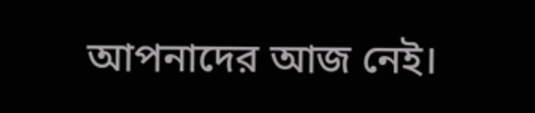আপনাদের আজ নেই।